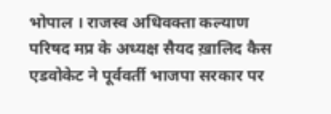भोपाल । राजस्व अधिवक्ता कल्याण परिषद मप्र के अध्यक्ष सैयद ख़ालिद कैस एडवोकेट ने पूर्ववर्ती भाजपा सरकार पर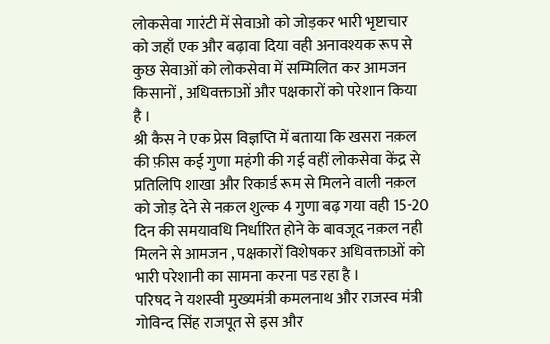लोकसेवा गारंटी में सेवाओ को जोड़कर भारी भृष्टाचार को जहाँ एक और बढ़ावा दिया वही अनावश्यक रूप से कुछ सेवाओं को लोकसेवा में सम्मिलित कर आमजन किसानों , अधिवक्ताओं और पक्षकारों को परेशान किया है ।
श्री कैस ने एक प्रेस विज्ञप्ति में बताया कि खसरा नक़ल की फ़ीस कई गुणा महंगी की गई वहीं लोकसेवा केंद्र से प्रतिलिपि शाखा और रिकार्ड रूम से मिलने वाली नक़ल को जोड़ देने से नक़ल शुल्क 4 गुणा बढ़ गया वही 15-20 दिन की समयावधि निर्धारित होने के बावजूद नक़ल नही मिलने से आमजन , पक्षकारों विशेषकर अधिवक्ताओं को भारी परेशानी का सामना करना पड रहा है ।
परिषद ने यशस्वी मुख्यमंत्री कमलनाथ और राजस्व मंत्री गोविन्द सिंह राजपूत से इस और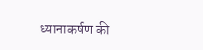ध्यानाकर्षण की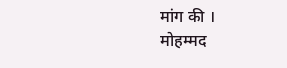मांग की ।
मोहम्मद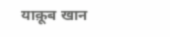याक़ूब खान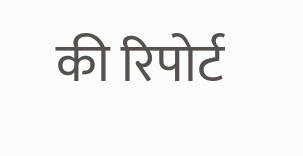की रिपोर्ट